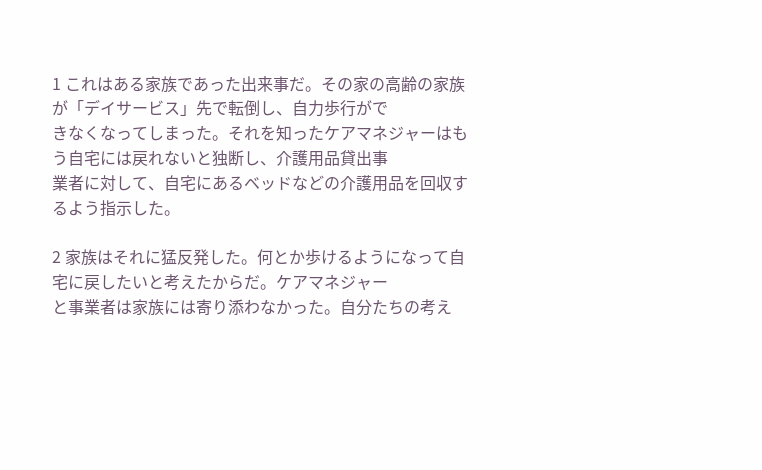1 これはある家族であった出来事だ。その家の高齢の家族が「デイサービス」先で転倒し、自力歩行がで
きなくなってしまった。それを知ったケアマネジャーはもう自宅には戻れないと独断し、介護用品貸出事
業者に対して、自宅にあるベッドなどの介護用品を回収するよう指示した。

2 家族はそれに猛反発した。何とか歩けるようになって自宅に戻したいと考えたからだ。ケアマネジャー
と事業者は家族には寄り添わなかった。自分たちの考え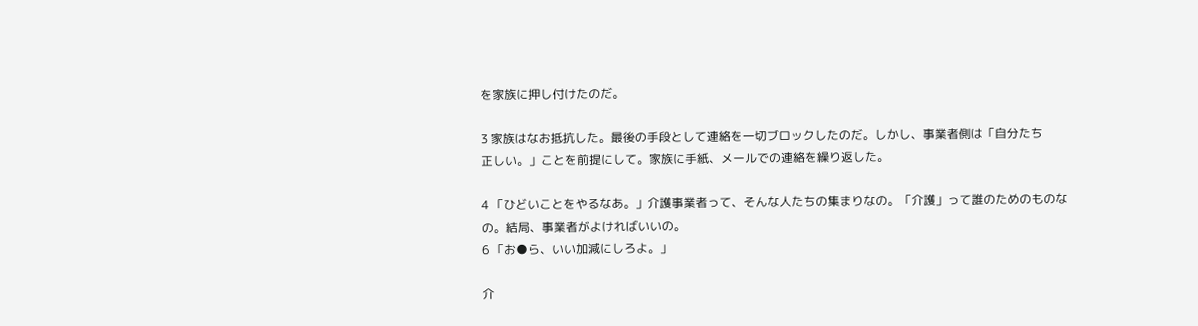を家族に押し付けたのだ。

3 家族はなお抵抗した。最後の手段として連絡を一切ブロックしたのだ。しかし、事業者側は「自分たち
正しい。」ことを前提にして。家族に手紙、メールでの連絡を繰り返した。

4 「ひどいことをやるなあ。」介護事業者って、そんな人たちの集まりなの。「介護」って誰のためのものな
の。結局、事業者がよければいいの。
6 「お●ら、いい加減にしろよ。」

介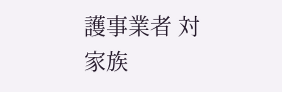護事業者 対 家族